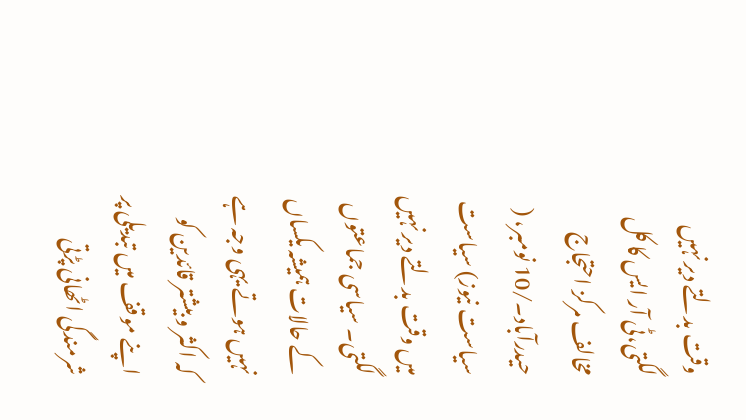وقت بدلتے دیر نہیں لگتی،ٹی آر ایس کا کل مخالف مرکز احتجاج
حیدرآباد۔/10 نومبر، ( سیاست نیوز) سیاست میں وقت بدلتے دیر نہیں لگتی۔ سیاسی جماعتوں کے حالات ہمیشہ یکساں نہیں ہوتے یہی وجہ ہے کہ اکثر و بیشتر قائدین کو اپنے موقف میں تبدیلی پر شرمندگی اٹھانی پڑتی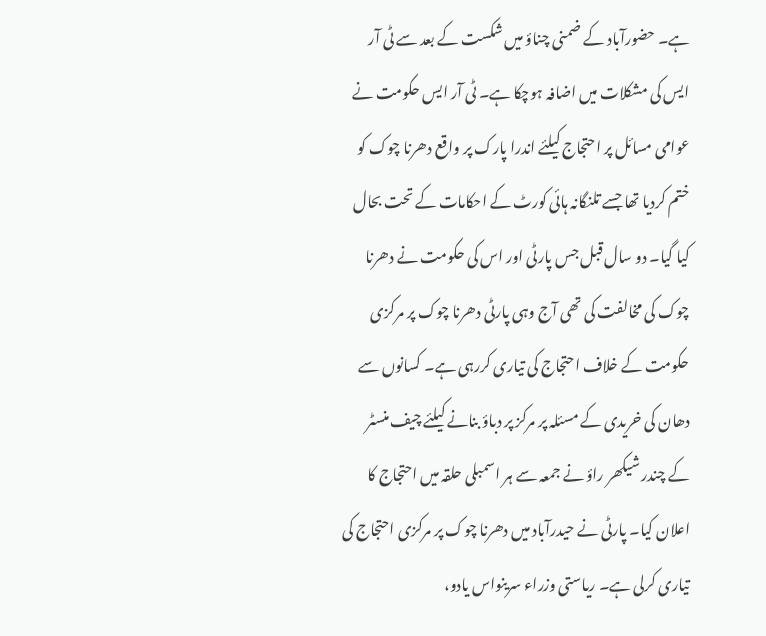ہے۔ حضورآباد کے ضمنی چناؤ میں شکست کے بعد سے ٹی آر ایس کی مشکلات میں اضافہ ہوچکا ہے۔ ٹی آر ایس حکومت نے عوامی مسائل پر احتجاج کیلئے اندرا پارک پر واقع دھرنا چوک کو ختم کردیا تھا جسے تلنگانہ ہائی کورٹ کے احکامات کے تحت بحال کیا گیا۔ دو سال قبل جس پارٹی اور اس کی حکومت نے دھرنا چوک کی مخالفت کی تھی آج وہی پارٹی دھرنا چوک پر مرکزی حکومت کے خلاف احتجاج کی تیاری کررہی ہے۔ کسانوں سے دھان کی خریدی کے مسئلہ پر مرکز پر دباؤ بنانے کیلئے چیف منسٹر کے چندر شیکھر راؤ نے جمعہ سے ہر اسمبلی حلقہ میں احتجاج کا اعلان کیا۔ پارٹی نے حیدرآباد میں دھرنا چوک پر مرکزی احتجاج کی تیاری کرلی ہے۔ ریاستی وزراء سرینواس یادو،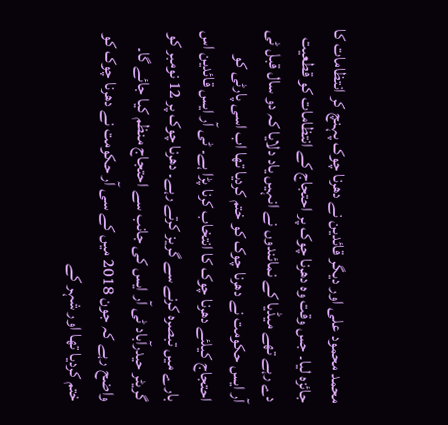محمد محمود علی اور دیگر قائدین نے دھرنا چوک پہنچ کر انتظامات کا جائزہ لیا۔ جس وقت وہ دھرنا چوک پر احتجاج کے انتظامات کو قطعیت دے رہے تھے میڈیا کے نمائندوں نے انہیں یاد دلایا کہ دو سال قبل ٹی آر ایس حکومت نے دھرنا چوک کو ختم کردیا تھا اب اسی پارٹی کو احتجاج کیلئے دھرنا چوک کا انتخاب کرنا پڑا ہے۔ ٹی آر ایس قائدین اس بارے میں تبصرہ کرنے سے گریز کرتے رہے۔ دھرنا چوک پر 12 نومبر کو گریٹر حیدرآباد ٹی آر ایس کی جانب سے احتجاج منظم کیا جائے گا۔ واضح رہے کہ جون 2018 میں کے سی آر حکومت نے دھرنا چوک کو ختم کردیا تھا اور شہر کے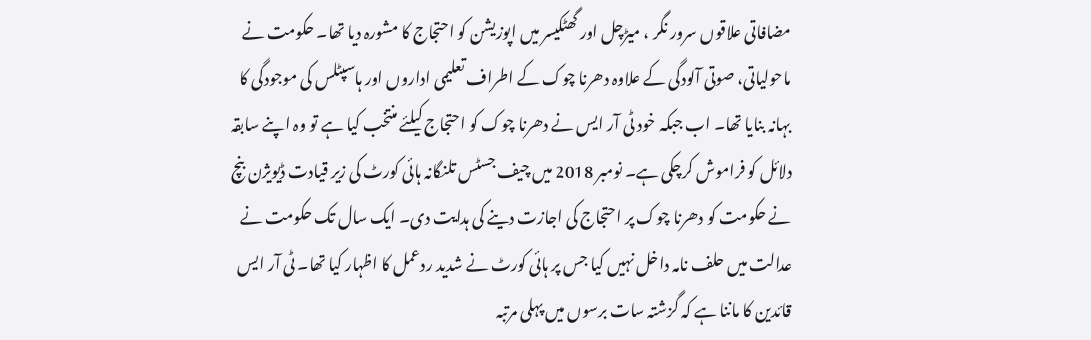مضافاتی علاقوں سرور نگر ، میڑچل اور گھٹکیسر میں اپوزیشن کو احتجاج کا مشورہ دیا تھا۔ حکومت نے ماحولیاتی، صوتی آلودگی کے علاوہ دھرنا چوک کے اطراف تعلیمی اداروں اور ہاسپٹلس کی موجودگی کا بہانہ بنایا تھا۔ اب جبکہ خود ٹی آر ایس نے دھرنا چوک کو احتجاج کیلئے منتخب کیا ہے تو وہ اپنے سابقہ دلائل کو فراموش کرچکی ہے۔ نومبر 2018 میں چیف جسٹس تلنگانہ ہائی کورٹ کی زیر قیادت ڈیویژن بنچ نے حکومت کو دھرنا چوک پر احتجاج کی اجازت دینے کی ہدایت دی۔ ایک سال تک حکومت نے عدالت میں حلف نامہ داخل نہیں کیا جس پر ہائی کورٹ نے شدید ردعمل کا اظہار کیا تھا۔ ٹی آر ایس قائدین کا ماننا ہے کہ گزشتہ سات برسوں میں پہلی مرتبہ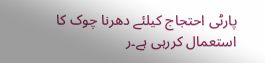پارٹی احتجاج کیلئے دھرنا چوک کا استعمال کررہی ہے۔ر